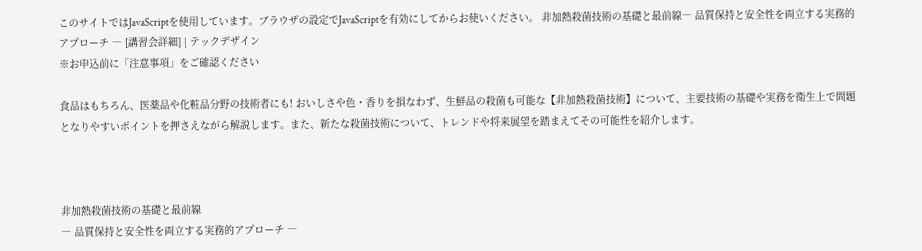このサイトではJavaScriptを使用しています。ブラウザの設定でJavaScriptを有効にしてからお使いください。 非加熱殺菌技術の基礎と最前線― 品質保持と安全性を両立する実務的アプローチ ― [講習会詳細] | テックデザイン
※お申込前に「注意事項」をご確認ください

食品はもちろん、医薬品や化粧品分野の技術者にも! おいしさや色・香りを損なわず、生鮮品の殺菌も可能な【非加熱殺菌技術】について、主要技術の基礎や実務を衛生上で問題となりやすいポイントを押さえながら解説します。また、新たな殺菌技術について、トレンドや将来展望を踏まえてその可能性を紹介します。



非加熱殺菌技術の基礎と最前線
― 品質保持と安全性を両立する実務的アプローチ ―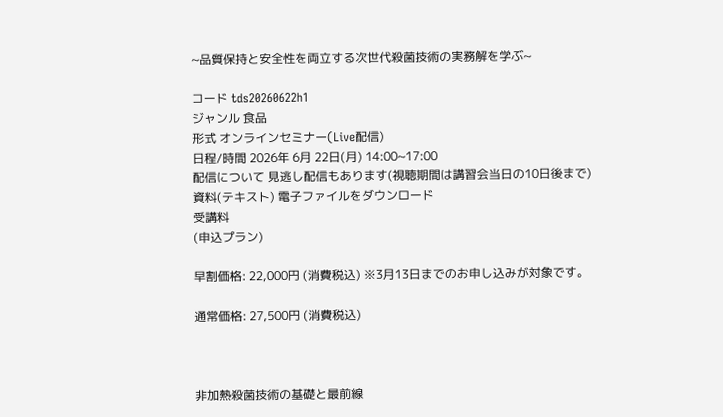~品質保持と安全性を両立する次世代殺菌技術の実務解を学ぶ~

コード tds20260622h1
ジャンル 食品
形式 オンラインセミナー(Live配信)
日程/時間 2026年 6月 22日(月) 14:00~17:00
配信について 見逃し配信もあります(視聴期間は講習会当日の10日後まで)
資料(テキスト) 電子ファイルをダウンロード
受講料
(申込プラン)

早割価格: 22,000円 (消費税込) ※3月13日までのお申し込みが対象です。

通常価格: 27,500円 (消費税込)



非加熱殺菌技術の基礎と最前線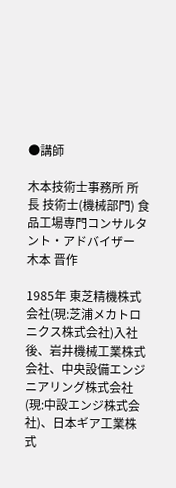●講師

木本技術士事務所 所長 技術士(機械部門) 食品工場専門コンサルタント・アドバイザー 木本 晋作

1985年 東芝精機株式会社(現:芝浦メカトロニクス株式会社)入社後、岩井機械工業株式会社、中央設備エンジニアリング株式会社(現:中設エンジ株式会社)、日本ギア工業株式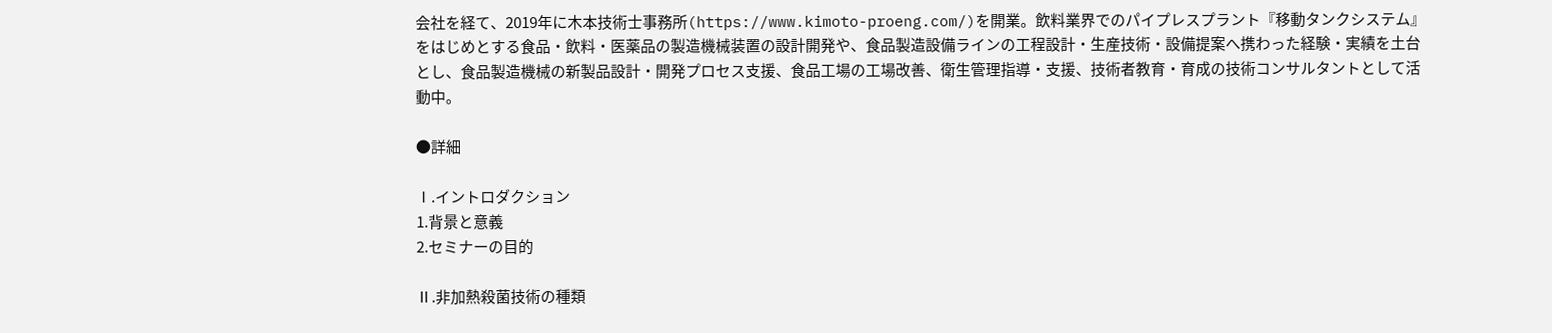会社を経て、2019年に木本技術士事務所(https://www.kimoto-proeng.com/)を開業。飲料業界でのパイプレスプラント『移動タンクシステム』をはじめとする食品・飲料・医薬品の製造機械装置の設計開発や、食品製造設備ラインの工程設計・生産技術・設備提案へ携わった経験・実績を土台とし、食品製造機械の新製品設計・開発プロセス支援、食品工場の工場改善、衛生管理指導・支援、技術者教育・育成の技術コンサルタントとして活動中。

●詳細

Ⅰ.イントロダクション
1.背景と意義
2.セミナーの目的

Ⅱ.非加熱殺菌技術の種類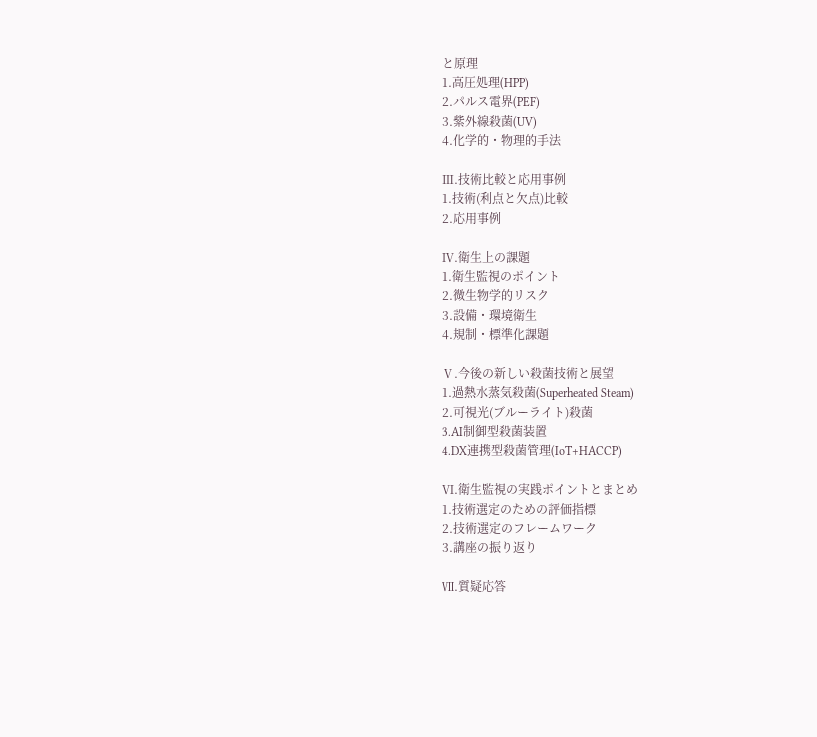と原理
1.高圧処理(HPP)
2.パルス電界(PEF)
3.紫外線殺菌(UV)
4.化学的・物理的手法

Ⅲ.技術比較と応用事例
1.技術(利点と欠点)比較
2.応用事例

Ⅳ.衛生上の課題
1.衛生監視のポイント
2.微生物学的リスク
3.設備・環境衛生
4.規制・標準化課題

Ⅴ.今後の新しい殺菌技術と展望
1.過熱水蒸気殺菌(Superheated Steam)
2.可視光(ブルーライト)殺菌
3.AI制御型殺菌装置
4.DX連携型殺菌管理(IoT+HACCP)

Ⅵ.衛生監視の実践ポイントとまとめ
1.技術選定のための評価指標
2.技術選定のフレームワーク
3.講座の振り返り

Ⅶ.質疑応答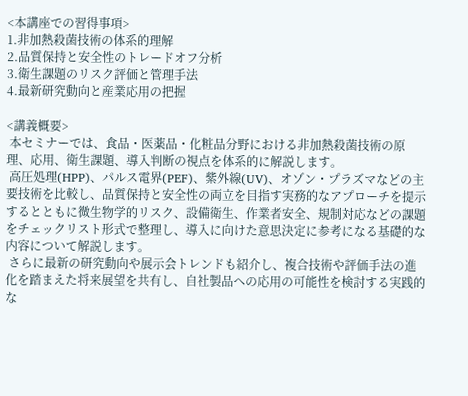<本講座での習得事項>
1.非加熱殺菌技術の体系的理解
2.品質保持と安全性のトレードオフ分析
3.衛生課題のリスク評価と管理手法
4.最新研究動向と産業応用の把握

<講義概要>
 本セミナーでは、食品・医薬品・化粧品分野における非加熱殺菌技術の原理、応用、衛生課題、導入判断の視点を体系的に解説します。
 高圧処理(HPP)、パルス電界(PEF)、紫外線(UV)、オゾン・プラズマなどの主要技術を比較し、品質保持と安全性の両立を目指す実務的なアプローチを提示するとともに微生物学的リスク、設備衛生、作業者安全、規制対応などの課題をチェックリスト形式で整理し、導入に向けた意思決定に参考になる基礎的な内容について解説します。
 さらに最新の研究動向や展示会トレンドも紹介し、複合技術や評価手法の進化を踏まえた将来展望を共有し、自社製品への応用の可能性を検討する実践的な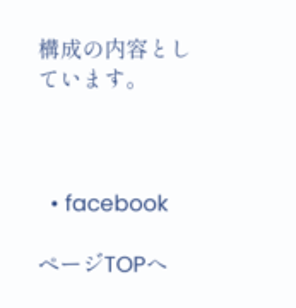構成の内容としています。



  • facebook

ページTOPへ